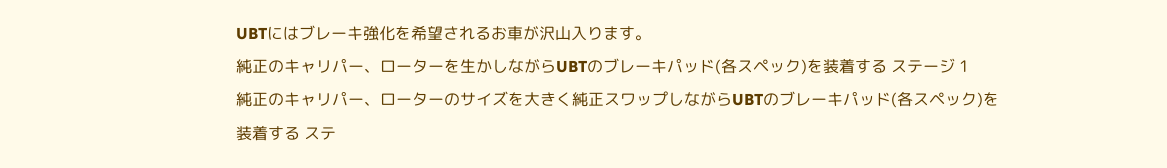UBTにはブレーキ強化を希望されるお車が沢山入ります。
純正のキャリパー、ローターを生かしながらUBTのブレーキパッド(各スペック)を装着する ステージ 1
純正のキャリパー、ローターのサイズを大きく純正スワップしながらUBTのブレーキパッド(各スペック)を装着する ステ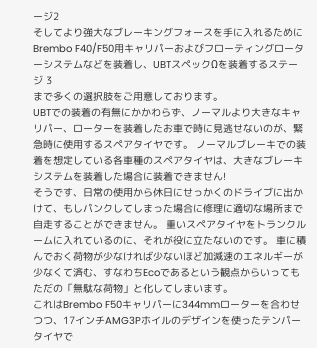ージ2
そしてより強大なブレーキングフォースを手に入れるためにBrembo F40/F50用キャリパーおよびフローティングローターシステムなどを装着し、UBTスペックΩを装着するステージ 3
まで多くの選択肢をご用意しております。
UBTでの装着の有無にかかわらず、ノーマルより大きなキャリパー、ローターを装着したお車で時に見逃せないのが、緊急時に使用するスペアタイヤです。 ノーマルブレーキでの装着を想定している各車種のスペアタイヤは、大きなブレーキシステムを装着した場合に装着できません!
そうです、日常の使用から休日にせっかくのドライブに出かけて、もしパンクしてしまった場合に修理に適切な場所まで自走することができません。 重いスペアタイヤをトランクルームに入れているのに、それが役に立たないのです。 車に積んでおく荷物が少なければ少ないほど加減速のエネルギーが少なくて済む、すなわちEcoであるという観点からいってもただの「無駄な荷物」と化してしまいます。
これはBrembo F50キャリパーに344mmローターを合わせつつ、17インチAMG3Pホイルのデザインを使ったテンパータイヤで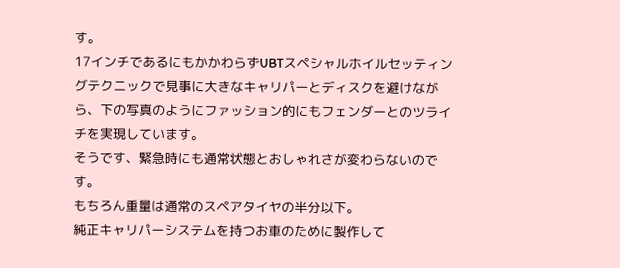す。
17インチであるにもかかわらずUBTスペシャルホイルセッティングテクニックで見事に大きなキャリパーとディスクを避けながら、下の写真のようにファッション的にもフェンダーとのツライチを実現しています。
そうです、緊急時にも通常状態とおしゃれさが変わらないのです。
もちろん重量は通常のスペアタイヤの半分以下。
純正キャリパーシステムを持つお車のために製作して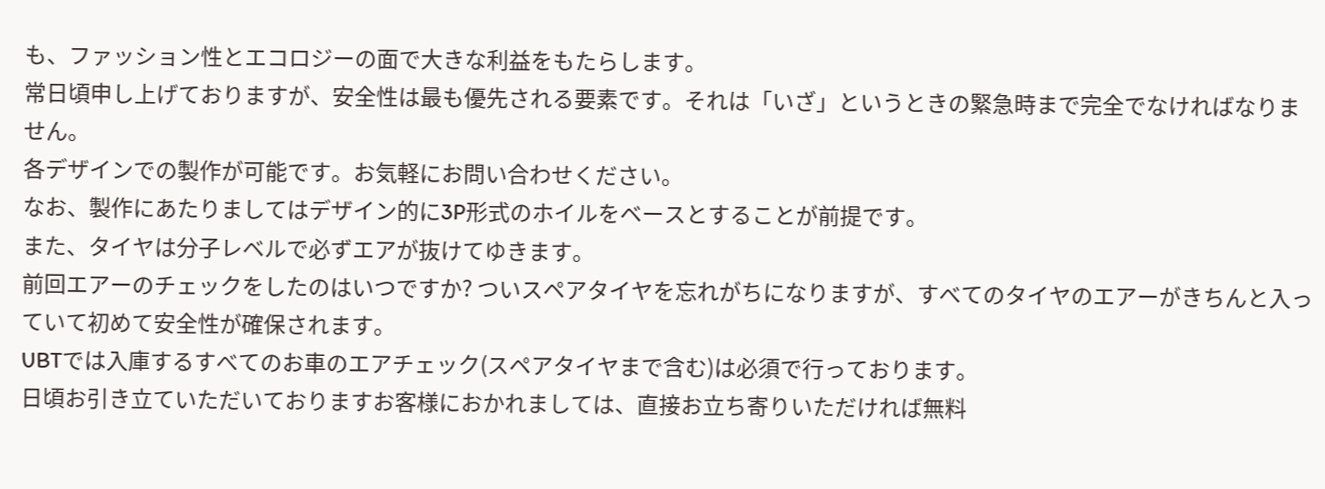も、ファッション性とエコロジーの面で大きな利益をもたらします。
常日頃申し上げておりますが、安全性は最も優先される要素です。それは「いざ」というときの緊急時まで完全でなければなりません。
各デザインでの製作が可能です。お気軽にお問い合わせください。
なお、製作にあたりましてはデザイン的に3P形式のホイルをベースとすることが前提です。
また、タイヤは分子レベルで必ずエアが抜けてゆきます。
前回エアーのチェックをしたのはいつですか? ついスペアタイヤを忘れがちになりますが、すべてのタイヤのエアーがきちんと入っていて初めて安全性が確保されます。
UBTでは入庫するすべてのお車のエアチェック(スペアタイヤまで含む)は必須で行っております。
日頃お引き立ていただいておりますお客様におかれましては、直接お立ち寄りいただければ無料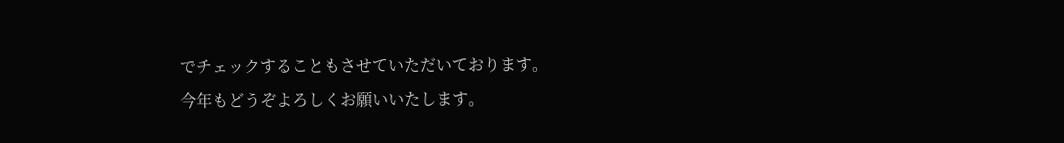でチェックすることもさせていただいております。
今年もどうぞよろしくお願いいたします。